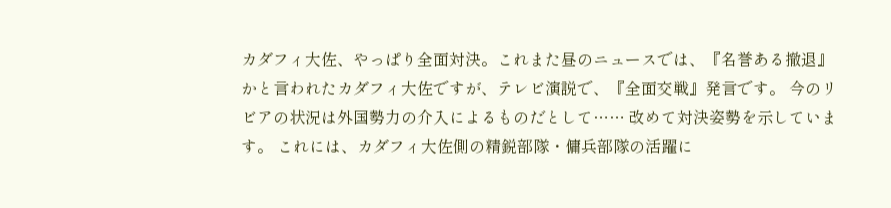カダフィ大佐、やっぱり全面対決。これまた昼のニュースでは、『名誉ある撤退』かと言われたカダフィ大佐ですが、テレビ演説で、『全面交戦』発言です。 今のリビアの状況は外国勢力の介入によるものだとして…… 改めて対決姿勢を示しています。 これには、カダフィ大佐側の精鋭部隊・傭兵部隊の活躍に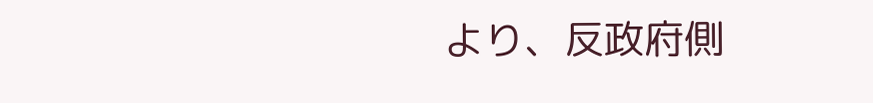より、反政府側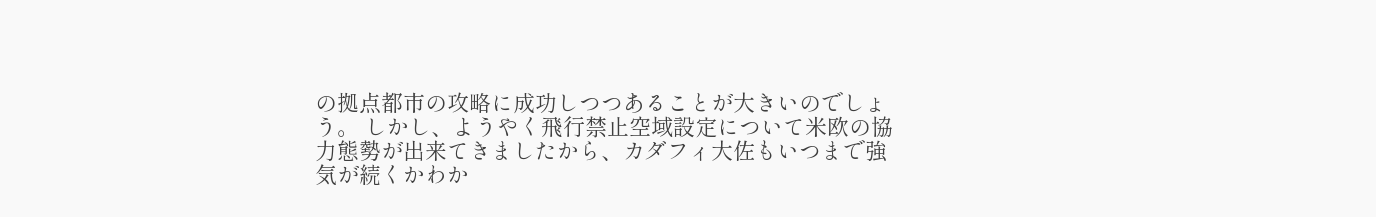の拠点都市の攻略に成功しつつあることが大きいのでしょう。 しかし、ようやく飛行禁止空域設定について米欧の協力態勢が出来てきましたから、カダフィ大佐もいつまで強気が続くかわか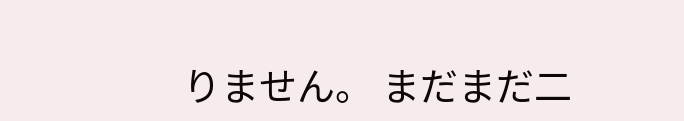りません。 まだまだ二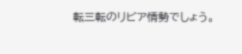転三転のリビア情勢でしょう。